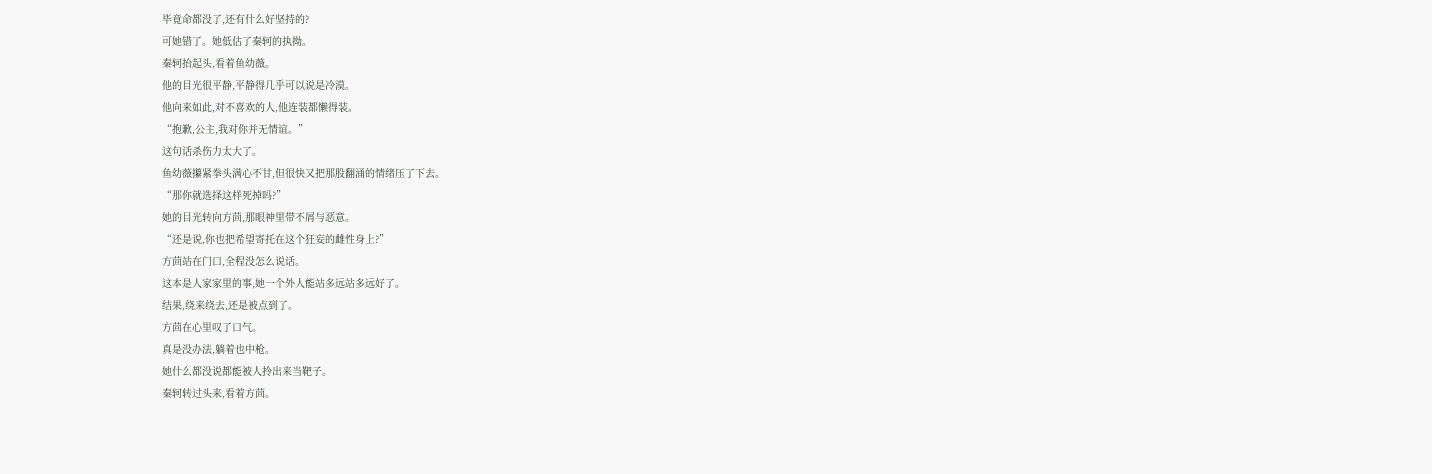毕竟命都没了,还有什么好坚持的?
可她错了。她低估了秦轲的执拗。
秦轲抬起头,看着鱼幼薇。
他的目光很平静,平静得几乎可以说是冷漠。
他向来如此,对不喜欢的人,他连装都懒得装。
“抱歉,公主,我对你并无情谊。”
这句话杀伤力太大了。
鱼幼薇攥紧拳头满心不甘,但很快又把那股翻涌的情绪压了下去。
“那你就选择这样死掉吗?”
她的目光转向方茴,那眼神里带不屑与恶意。
“还是说,你也把希望寄托在这个狂妄的雌性身上?”
方茴站在门口,全程没怎么说话。
这本是人家家里的事,她一个外人能站多远站多远好了。
结果,绕来绕去,还是被点到了。
方茴在心里叹了口气。
真是没办法,躺着也中枪。
她什么都没说都能被人拎出来当靶子。
秦轲转过头来,看着方茴。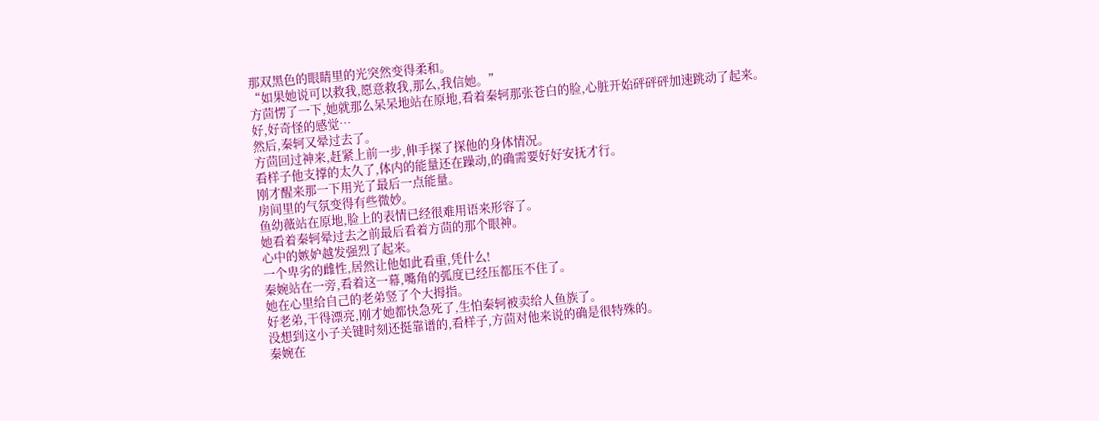那双黑色的眼睛里的光突然变得柔和。
“如果她说可以救我,愿意救我,那么,我信她。”
方茴愣了一下,她就那么呆呆地站在原地,看着秦轲那张苍白的脸,心脏开始砰砰砰加速跳动了起来。
好,好奇怪的感觉…
然后,秦轲又晕过去了。
方茴回过神来,赶紧上前一步,伸手探了探他的身体情况。
看样子他支撑的太久了,体内的能量还在躁动,的确需要好好安抚才行。
刚才醒来那一下用光了最后一点能量。
房间里的气氛变得有些微妙。
鱼幼薇站在原地,脸上的表情已经很难用语来形容了。
她看着秦轲晕过去之前最后看着方茴的那个眼神。
心中的嫉妒越发强烈了起来。
一个卑劣的雌性,居然让他如此看重,凭什么!
秦婉站在一旁,看着这一幕,嘴角的弧度已经压都压不住了。
她在心里给自己的老弟竖了个大拇指。
好老弟,干得漂亮,刚才她都快急死了,生怕秦轲被卖给人鱼族了。
没想到这小子关键时刻还挺靠谱的,看样子,方茴对他来说的确是很特殊的。
秦婉在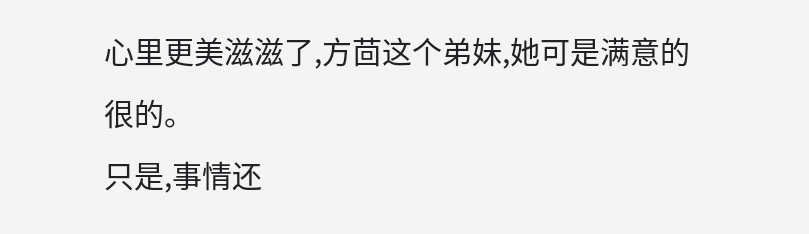心里更美滋滋了,方茴这个弟妹,她可是满意的很的。
只是,事情还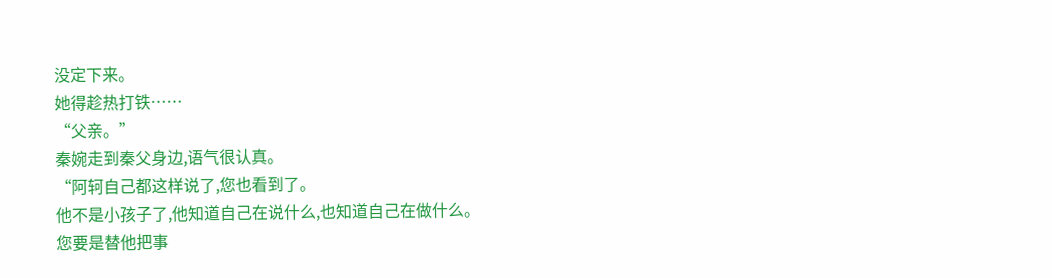没定下来。
她得趁热打铁……
“父亲。”
秦婉走到秦父身边,语气很认真。
“阿轲自己都这样说了,您也看到了。
他不是小孩子了,他知道自己在说什么,也知道自己在做什么。
您要是替他把事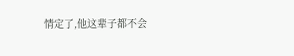情定了,他这辈子都不会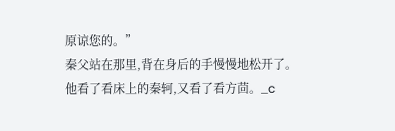原谅您的。”
秦父站在那里,背在身后的手慢慢地松开了。
他看了看床上的秦轲,又看了看方茴。_c